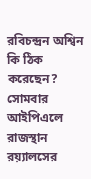রবিচন্দ্রন অশ্বিন কি ঠিক করেছেন? সোমবার আইপিএলে রাজস্থান রয়্যালসের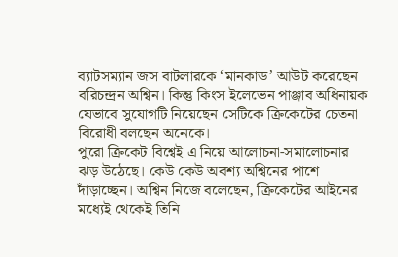ব্যাটসম্যান জস বাটলারকে ‘মানকাড’ আউট করেছেন বরিচন্দ্রন অশ্বিন। কিন্তু কিংস ইলেভেন পাঞ্জাব অধিনায়ক যেভাবে সুযোগটি নিয়েছেন সেটিকে ক্রিকেটের চেতনা বিরোধী বলছেন অনেকে।
পুরো ক্রিকেট বিশ্বেই এ নিয়ে আলোচনা-সমালোচনার ঝড় উঠেছে। কেউ কেউ অবশ্য অশ্বিনের পাশে দাঁড়াচ্ছেন। অশ্বিন নিজে বলেছেন, ক্রিকেটের আইনের মধ্যেই থেকেই তিনি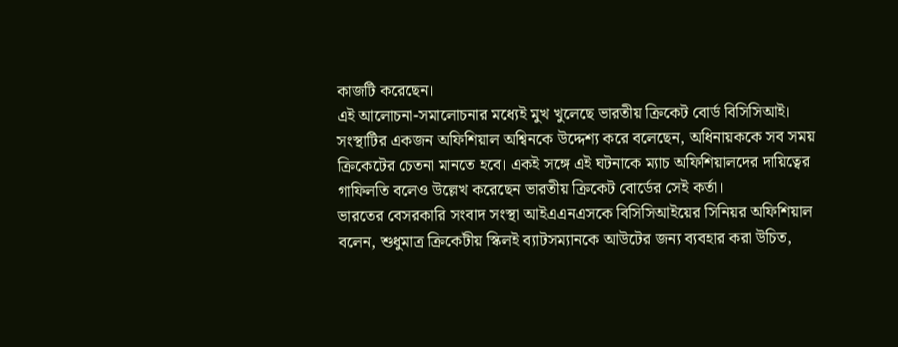কাজটি করেছেন।
এই আলোচনা-সমালোচনার মধ্যেই মুখ খুলেছে ভারতীয় ক্রিকেট বোর্ড বিসিসিআই। সংস্থাটির একজন অফিশিয়াল অশ্বিনকে উদ্দেশ্য করে বলেছেন, অধিনায়ককে সব সময় ক্রিকেটের চেতনা মানতে হবে। একই সঙ্গে এই ঘটনাকে ম্যাচ অফিশিয়ালদের দায়িত্বের গাফিলতি বলেও উল্লেখ করেছেন ভারতীয় ক্রিকেট বোর্ডের সেই কর্তা।
ভারতের বেসরকারি সংবাদ সংস্থা আইএএনএসকে বিসিসিআইয়ের সিনিয়র অফিশিয়াল বলেন, শুধুমাত্র ক্রিকেটীয় স্কিলই ব্যাটসম্যানকে আউটের জন্য ব্যবহার করা উচিত,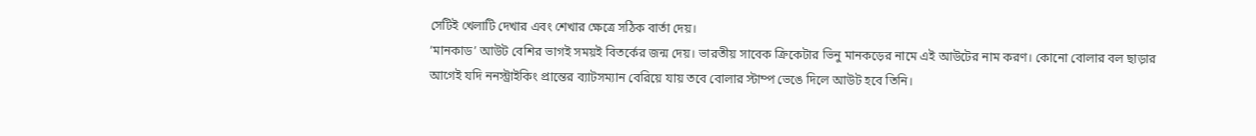সেটিই খেলাটি দেখার এবং শেখার ক্ষেত্রে সঠিক বার্তা দেয়।
‘মানকাড’ আউট বেশির ভাগই সময়ই বিতর্কের জন্ম দেয়। ভারতীয় সাবেক ক্রিকেটার ভিনু মানকড়ের নামে এই আউটের নাম করণ। কোনো বোলার বল ছাড়ার আগেই যদি ননস্ট্রাইকিং প্রান্তের ব্যাটসম্যান বেরিয়ে যায় তবে বোলার স্টাম্প ভেঙে দিলে আউট হবে তিনি।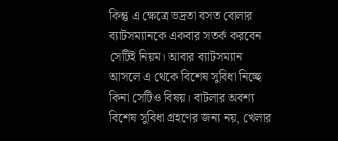কিন্তু এ ক্ষেত্রে ভদ্রতা বসত বোলার ব্যাটসম্যানকে একবার সতর্ক করবেন সেটিই নিয়ম। আবার ব্যাটসম্যান আসলে এ থেকে বিশেষ সুবিধা নিচ্ছে কিনা সেটিও বিষয়। বাটলার অবশ্য বিশেষ সুবিধা গ্রহণের জন্য নয়, খেলার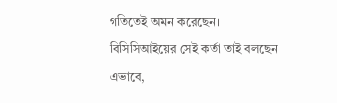গতিতেই অমন করেছেন।
বিসিসিআইয়ের সেই কর্তা তাই বলছেন এভাবে,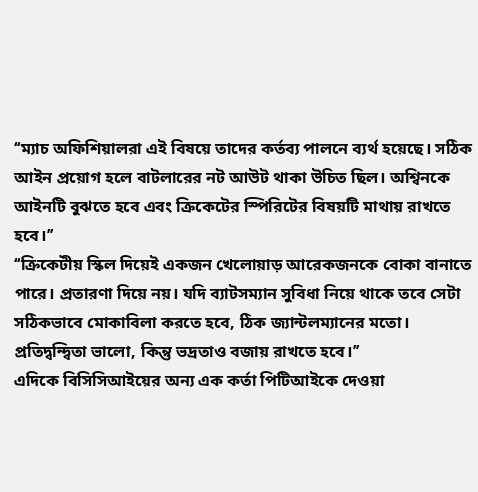‘‘ম্যাচ অফিশিয়ালরা এই বিষয়ে তাদের কর্তব্য পালনে ব্যর্থ হয়েছে। সঠিক আইন প্রয়োগ হলে বাটলারের নট আউট থাকা উচিত ছিল। অশ্বিনকে আইনটি বুঝতে হবে এবং ক্রিকেটের স্পিরিটের বিষয়টি মাথায় রাখতে হবে।’’
‘‘ক্রিকেটীয় স্কিল দিয়েই একজন খেলোয়াড় আরেকজনকে বোকা বানাতে পারে। প্রতারণা দিয়ে নয়। যদি ব্যাটসম্যান সুবিধা নিয়ে থাকে তবে সেটা সঠিকভাবে মোকাবিলা করতে হবে, ঠিক জ্যান্টলম্যানের মতো। প্রতিদ্বন্দ্বিতা ভালো, কিন্তু ভদ্রতাও বজায় রাখতে হবে।’’
এদিকে বিসিসিআইয়ের অন্য এক কর্তা পিটিআইকে দেওয়া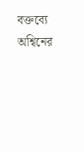বক্তব্যে অশ্বিনের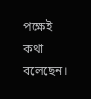পক্ষেই কথা বলেছেন।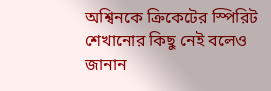অশ্বিনকে ক্রিকেটের স্পিরিট শেখানোর কিছু নেই বলেও জানান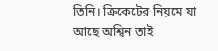তিনি। ক্রিকেটের নিয়মে যা আছে অশ্বিন তাই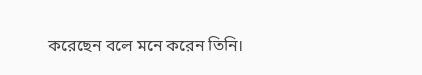করেছেন বলে মনে করেন তিনি।